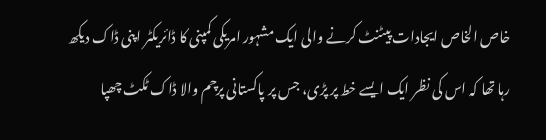خاص الخاص ایجادات پیٹنٹ کرنے والی ایک مشہور امریکی کمپنی کا ڈائریکٹر اپنی ڈاک دیکھ رہا تھا کہ اس کی نظر ایک ایسے خط پر پڑی، جس پر پاکستانی پرچم والا ڈاک ٹکٹ چھپا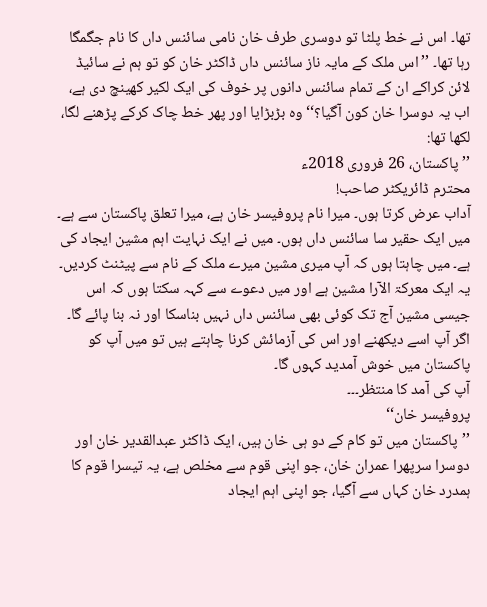تھا۔ اس نے خط پلٹا تو دوسری طرف خان نامی سائنس داں کا نام جگمگا رہا تھا۔ ’’اس ملک کے مایہ ناز سائنس داں ڈاکٹر خان کو تو ہم نے سائیڈ لائن کراکے ان کے تمام سائنس دانوں پر خوف کی ایک لکیر کھینچ دی ہے، اب یہ دوسرا خان کون آگیا؟‘‘ وہ بڑبڑایا اور پھر خط چاک کرکے پڑھنے لگا، لکھا تھا:
’’پاکستان، 26 فروری 2018ء
محترم ڈائریکٹر صاحب!
آداب عرض کرتا ہوں۔ میرا نام پروفیسر خان ہے، میرا تعلق پاکستان سے ہے۔ میں ایک حقیر سا سائنس داں ہوں۔ میں نے ایک نہایت اہم مشین ایجاد کی ہے۔ میں چاہتا ہوں کہ آپ میری مشین میرے ملک کے نام سے پیٹنٹ کردیں۔ یہ ایک معرکۃ الآرا مشین ہے اور میں دعوے سے کہہ سکتا ہوں کہ اس جیسی مشین آج تک کوئی بھی سائنس داں نہیں بناسکا اور نہ بنا پائے گا۔ اگر آپ اسے دیکھنے اور اس کی آزمائش کرنا چاہتے ہیں تو میں آپ کو پاکستان میں خوش آمدید کہوں گا۔
آپ کی آمد کا منتظر۔۔۔
پروفیسر خان‘‘
’’پاکستان میں تو کام کے دو ہی خان ہیں، ایک ڈاکٹر عبدالقدیر خان اور دوسرا سرپھرا عمران خان، جو اپنی قوم سے مخلص ہے، یہ تیسرا قوم کا ہمدرد خان کہاں سے آگیا، جو اپنی اہم ایجاد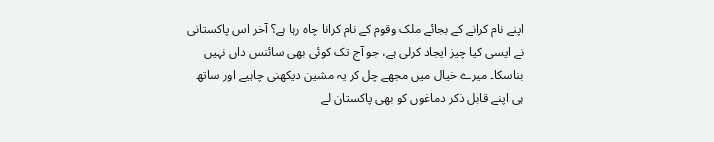اپنے نام کرانے کے بجائے ملک وقوم کے نام کرانا چاہ رہا ہے؟ آخر اس پاکستانی نے ایسی کیا چیز ایجاد کرلی ہے، جو آج تک کوئی بھی سائنس داں نہیں بناسکا۔ میرے خیال میں مجھے چل کر یہ مشین دیکھنی چاہیے اور ساتھ ہی اپنے قابل ذکر دماغوں کو بھی پاکستان لے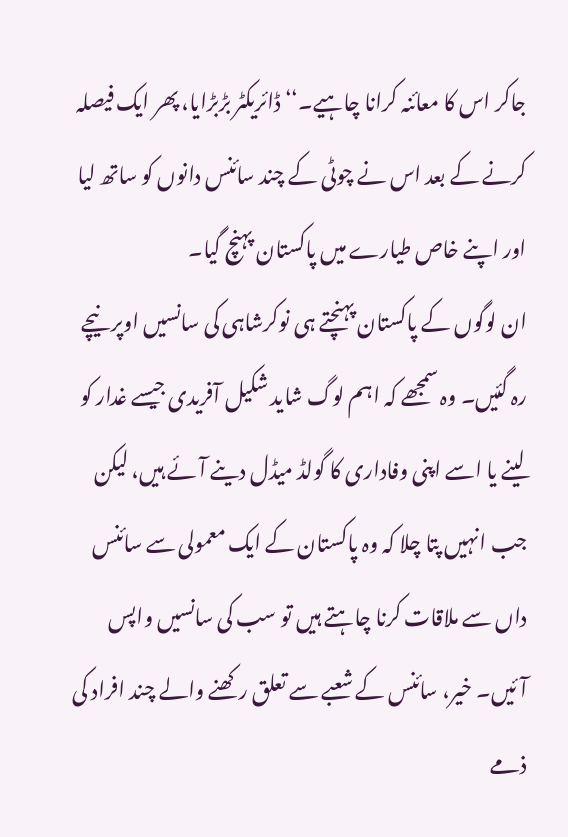جاکر اس کا معائنہ کرانا چاہیے۔‘‘ ڈائریکٹر بڑبڑایا، پھر ایک فیصلہ کرنے کے بعد اس نے چوٹی کے چند سائنس دانوں کو ساتھ لیا اور اپنے خاص طیارے میں پاکستان پہنچ گیا۔
ان لوگوں کے پاکستان پہنچتے ہی نوکرشاہی کی سانسیں اوپر نیچے رہ گئیں۔ وہ سمجھے کہ اہم لوگ شاید شکیل آفریدی جیسے غدار کو لینے یا اسے اپنی وفاداری کا گولڈ میڈل دینے آئے ہیں، لیکن جب انہیں پتا چلا کہ وہ پاکستان کے ایک معمولی سے سائنس داں سے ملاقات کرنا چاہتے ہیں تو سب کی سانسیں واپس آئیں۔ خیر، سائنس کے شعبے سے تعلق رکھنے والے چند افراد کی ذمے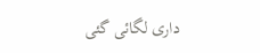داری لگائی گئی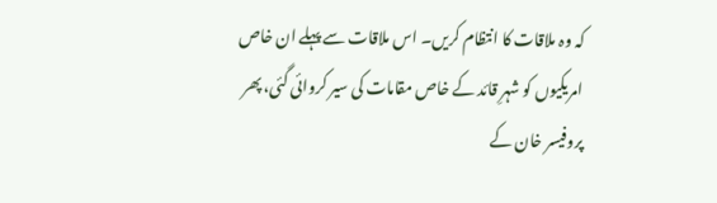کہ وہ ملاقات کا انتظام کریں۔ اس ملاقات سے پہلے ان خاص امریکیوں کو شہرِ قائد کے خاص مقامات کی سیر کروائی گئی، پھر پروفیسر خان کے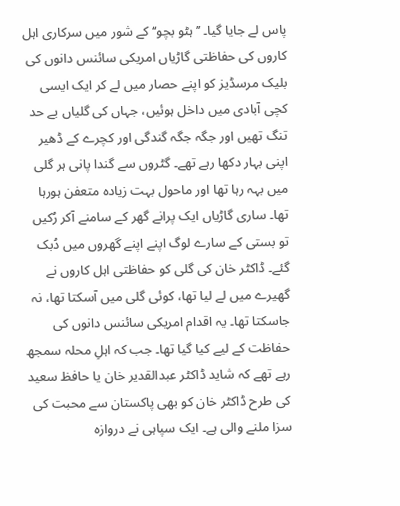پاس لے جایا گیا۔ ’’ہٹو بچو‘‘ کے شور میں سرکاری اہل کاروں کی حفاظتی گاڑیاں امریکی سائنس دانوں کی بلیک مرسڈیز کو اپنے حصار میں لے کر ایک ایسی کچی آبادی میں داخل ہوئیں، جہاں کی گلیاں بے حد تنگ تھیں اور جگہ جگہ گندگی اور کچرے کے ڈھیر اپنی بہار دکھا رہے تھے۔ گٹروں سے گندا پانی ہر گلی میں بہہ رہا تھا اور ماحول بہت زیادہ متعفن ہورہا تھا۔ ساری گاڑیاں ایک پرانے گھر کے سامنے آکر رُکیں تو بستی کے سارے لوگ اپنے اپنے گھروں میں دُبک گئے۔ ڈاکٹر خان کی گلی کو حفاظتی اہل کاروں نے گھیرے میں لے لیا تھا، کوئی گلی میں آسکتا تھا، نہ جاسکتا تھا۔ یہ اقدام امریکی سائنس دانوں کی حفاظت کے لیے کیا گیا تھا۔ جب کہ اہلِ محلہ سمجھ رہے تھے کہ شاید ڈاکٹر عبدالقدیر خان یا حافظ سعید کی طرح ڈاکٹر خان کو بھی پاکستان سے محبت کی سزا ملنے والی ہے۔ ایک سپاہی نے دروازہ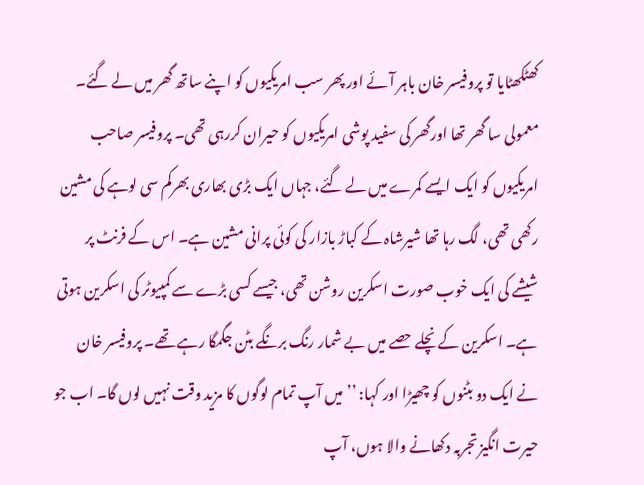کھٹکھٹایا تو پروفیسر خان باہر آئے اور پھر سب امریکیوں کو اپنے ساتھ گھر میں لے گئے۔ معمولی سا گھر تھا اورگھر کی سفید پوشی امریکیوں کو حیران کررہی تھی۔ پروفیسر صاحب امریکیوں کو ایک ایسے کمرے میں لے گئے، جہاں ایک بڑی بھاری بھرکم سی لوہے کی مشین رکھی تھی، لگ رہا تھا شیرشاہ کے کباڑ بازار کی کوئی پرانی مشین ہے۔ اس کے فرنٹ پر شیشے کی ایک خوب صورت اسکرین روشن تھی، جیسے کسی بڑے سے کمپیوٹر کی اسکرین ہوتی ہے۔ اسکرین کے نچلے حصے میں بے شمار رنگ برنگے بٹن جگمگا رہے تھے۔ پروفیسر خان نے ایک دو بٹنوں کو چھیڑا اور کہا: ’’میں آپ تمام لوگوں کا مزید وقت نہیں لوں گا۔ اب جو حیرت انگیز تجربہ دکھانے والا ہوں، آپ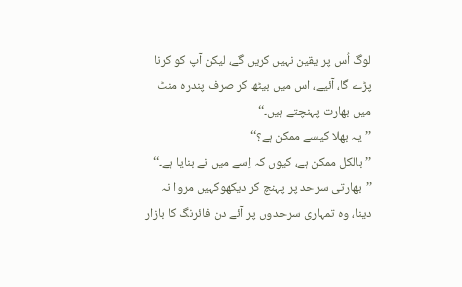لوگ اُس پر یقین نہیں کریں گے، لیکن آپ کو کرنا پڑے گا، آئیے، اس میں بیٹھ کر صرف پندرہ منٹ میں بھارت پہنچتے ہیں۔‘‘
’’یہ بھلا کیسے ممکن ہے؟‘‘
’’بالکل ممکن ہے، کیوں کہ اِسے میں نے بنایا ہے۔‘‘
’’بھارتی سرحد پر پہنچ کر دیکھوکہیں مروا نہ دینا، وہ تمہاری سرحدوں پر آئے دن فائرنگ کا بازار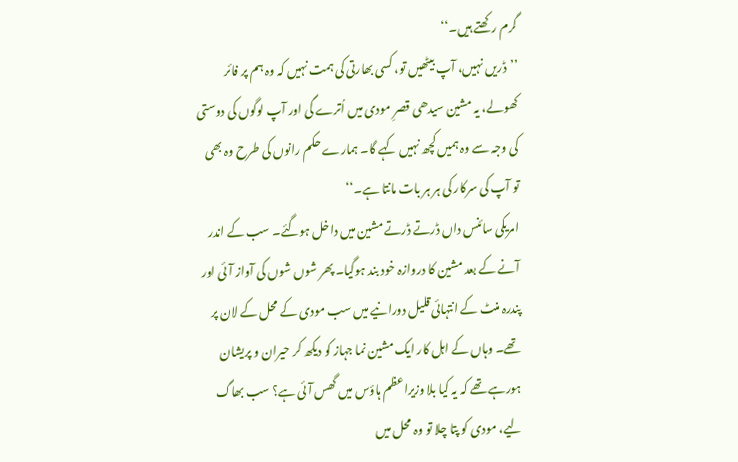گرم رکھتے ہیں۔‘‘
’’ڈریں نہیں، آپ بیٹھیں تو، کسی بھارتی کی ہمت نہیں کہ وہ ہم پر فائر کھولے، یہ مشین سیدھی قصرِ مودی میں اُترے گی اور آپ لوگوں کی دوستی کی وجہ سے وہ ہمیں کچھ نہیں کہے گا۔ ہمارے حکم رانوں کی طرح وہ بھی تو آپ کی سرکار کی ہر ہر بات مانتا ہے۔‘‘
امریکی سائنس داں ڈرتے ڈرتے مشین میں داخل ہوگئے۔ سب کے اندر آنے کے بعد مشین کا دروازہ خود بند ہوگیا۔ پھر شوں شوں کی آواز آئی اور پندرہ منٹ کے انتہائی قلیل دورانیے میں سب مودی کے محل کے لان پر تھے۔ وہاں کے اہل کار ایک مشین نما جہاز کو دیکھ کر حیران و پریشان ہورہے تھے کہ یہ کیا بلا وزیراعظم ہاؤس میں گھس آئی ہے؟ سب بھاگ لیے، مودی کو پتا چلا تو وہ محل میں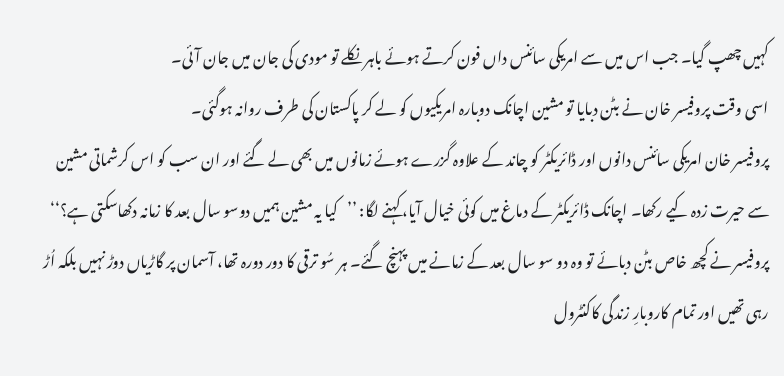کہیں چھپ گیا۔ جب اس میں سے امریکی سائنس داں فون کرتے ہوئے باہر نکلے تو مودی کی جان میں جان آئی۔
اسی وقت پروفیسر خان نے بٹن دبایا تو مشین اچانک دوبارہ امریکیوں کو لے کر پاکستان کی طرف روانہ ہوگئی۔
پروفیسر خان امریکی سائنس دانوں اور ڈائریکٹر کو چاند کے علاوہ گزرے ہوئے زمانوں میں بھی لے گئے اور ان سب کو اس کرشماتی مشین سے حیرت زدہ کیے رکھا۔ اچانک ڈائریکٹر کے دماغ میں کوئی خیال آیا، کہنے لگا: ’’کیا یہ مشین ہمیں دوسو سال بعد کا زمانہ دکھاسکتی ہے؟‘‘
پروفیسر نے کچھ خاص بٹن دبائے تو وہ دو سو سال بعد کے زمانے میں پہنچ گئے۔ ہر سُو ترقی کا دور دورہ تھا، آسمان پر گاڑیاں دوڑ نہیں بلکہ اُڑ رہی تھیں اور تمام کاروبارِ زندگی کاکنٹرول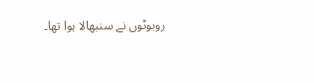روبوٹوں نے سنبھالا ہوا تھا۔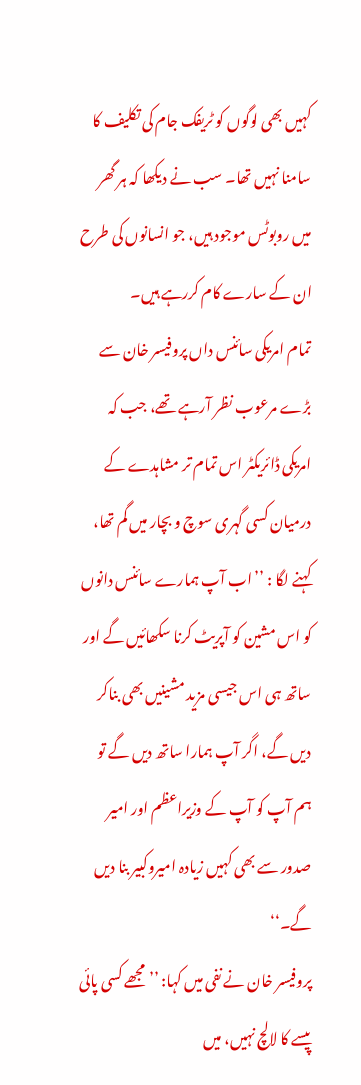کہیں بھی لوگوں کو ٹریفک جام کی تکلیف کا سامنا نہیں تھا۔ سب نے دیکھا کہ ہر گھر میں روبوٹس موجود ہیں، جو انسانوں کی طرح ان کے سارے کام کررہے ہیں۔
تمام امریکی سائنس داں پروفیسر خان سے بڑے مرعوب نظر آرہے تھے، جب کہ امریکی ڈائریکٹر اس تمام تر مشاہدے کے درمیان کسی گہری سوچ و بچار میں گم تھا، کہنے لگا : ’’اب آپ ہمارے سائنس دانوں کو اس مشین کو آپریٹ کرنا سکھائیں گے اور ساتھ ہی اس جیسی مزید مشینیں بھی بناکر دیں گے، اگر آپ ہمارا ساتھ دیں گے تو ہم آپ کو آپ کے وزیراعظم اور امیر صدور سے بھی کہیں زیادہ امیروکبیر بنا دیں گے۔‘‘
پروفیسر خان نے نفی میں کہا: ’’مجھے کسی پائی پیسے کا لالچ نہیں، میں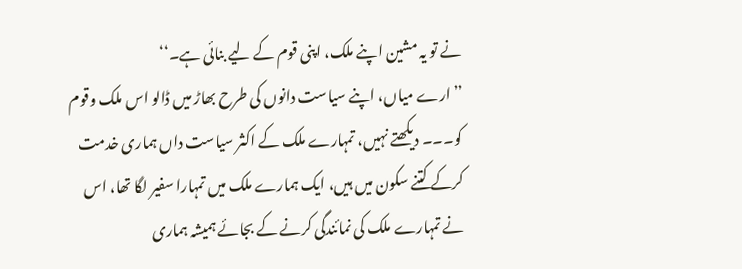نے تو یہ مشین اپنے ملک، اپنی قوم کے لیے بنائی ہے۔‘‘
’’ارے میاں، اپنے سیاست دانوں کی طرح بھاڑ میں ڈالو اس ملک وقوم کو۔۔۔ دیکھتے نہیں، تمہارے ملک کے اکثر سیاست داں ہماری خدمت کرکے کتنے سکون میں ہیں، ایک ہمارے ملک میں تمہارا سفیر لگا تھا، اس نے تمہارے ملک کی نمائندگی کرنے کے بجائے ہمیشہ ہماری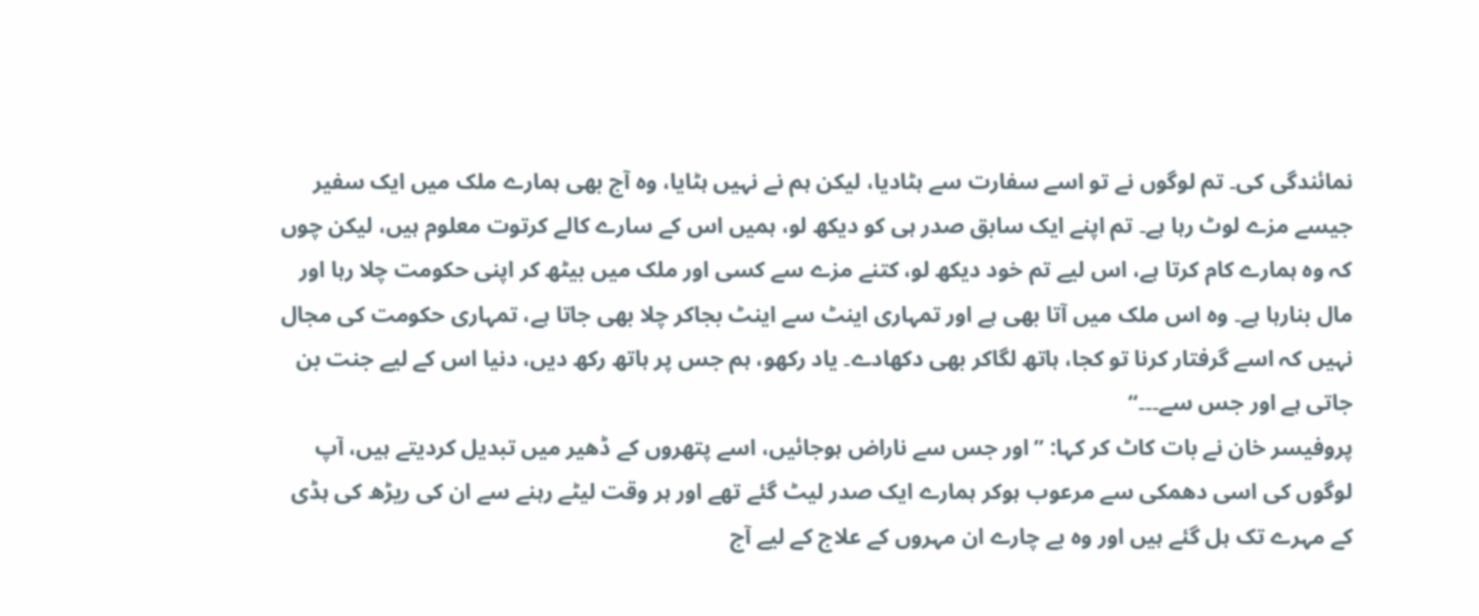نمائندگی کی۔ تم لوگوں نے تو اسے سفارت سے ہٹادیا، لیکن ہم نے نہیں ہٹایا، وہ آج بھی ہمارے ملک میں ایک سفیر جیسے مزے لوٹ رہا ہے۔ تم اپنے ایک سابق صدر ہی کو دیکھ لو، ہمیں اس کے سارے کالے کرتوت معلوم ہیں، لیکن چوں کہ وہ ہمارے کام کرتا ہے، اس لیے تم خود دیکھ لو، کتنے مزے سے کسی اور ملک میں بیٹھ کر اپنی حکومت چلا رہا اور مال بنارہا ہے۔ وہ اس ملک میں آتا بھی ہے اور تمہاری اینٹ سے اینٹ بجاکر چلا بھی جاتا ہے، تمہاری حکومت کی مجال نہیں کہ اسے گرفتار کرنا تو کجا، ہاتھ لگاکر بھی دکھادے۔ یاد رکھو، ہم جس پر ہاتھ رکھ دیں، دنیا اس کے لیے جنت بن جاتی ہے اور جس سے۔۔۔‘‘
پروفیسر خان نے بات کاٹ کر کہا: ’’اور جس سے ناراض ہوجائیں، اسے پتھروں کے ڈھیر میں تبدیل کردیتے ہیں، آپ لوگوں کی اسی دھمکی سے مرعوب ہوکر ہمارے ایک صدر لیٹ گئے تھے اور ہر وقت لیٹے رہنے سے ان کی ریڑھ کی ہڈی کے مہرے تک ہل گئے ہیں اور وہ بے چارے ان مہروں کے علاج کے لیے آج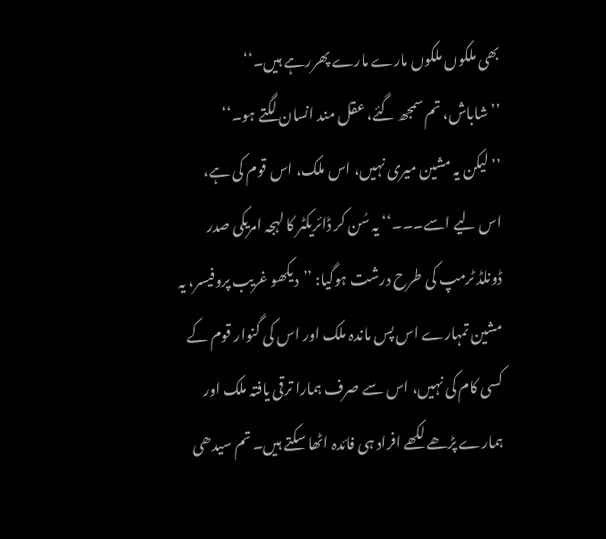بھی ملکوں ملکوں مارے مارے پھررہے ہیں۔‘‘
’’شاباش، تم سمجھ گئے، عقل مند انسان لگتے ہو۔‘‘
’’لیکن یہ مشین میری نہیں، اس ملک، اس قوم کی ہے، اس لیے اسے۔۔۔‘‘ یہ سُن کر ڈائریکٹر کا لہجہ امریکی صدر ڈونلڈ ٹرمپ کی طرح درشت ہوگیا: ’’دیکھو غریب پروفیسر، یہ مشین تمہارے اس پس ماندہ ملک اور اس کی گنوار قوم کے کسی کام کی نہیں، اس سے صرف ہمارا ترقی یافتہ ملک اور ہمارے پڑھے لکھے افراد ہی فائدہ اٹھا سکتے ہیں۔ تم سیدھی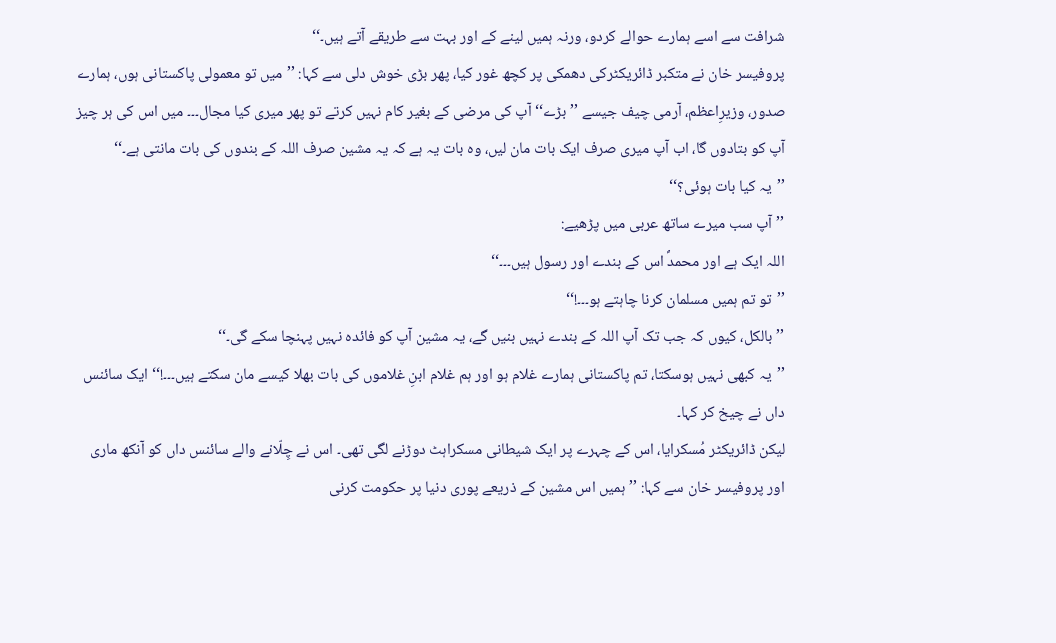شرافت سے اسے ہمارے حوالے کردو، ورنہ ہمیں لینے کے اور بہت سے طریقے آتے ہیں۔‘‘
پروفیسر خان نے متکبر ڈائریکٹرکی دھمکی پر کچھ غور کیا، پھر بڑی خوش دلی سے کہا: ’’میں تو معمولی پاکستانی ہوں، ہمارے صدور، وزیرِاعظم، آرمی چیف جیسے ’’بڑے‘‘ آپ کی مرضی کے بغیر کام نہیں کرتے تو پھر میری کیا مجال۔۔۔ میں اس کی ہر چیز آپ کو بتادوں گا، اب آپ میری صرف ایک بات مان لیں، وہ بات یہ ہے کہ یہ مشین صرف اللہ کے بندوں کی بات مانتی ہے۔‘‘
’’یہ کیا بات ہوئی؟‘‘
’’آپ سب میرے ساتھ عربی میں پڑھیے:
اللہ ایک ہے اور محمدؐ اس کے بندے اور رسول ہیں۔۔۔‘‘
’’تو تم ہمیں مسلمان کرنا چاہتے ہو۔۔۔!‘‘
’’بالکل، کیوں کہ جب تک آپ اللہ کے بندے نہیں بنیں گے، یہ مشین آپ کو فائدہ نہیں پہنچا سکے گی۔‘‘
’’یہ کبھی نہیں ہوسکتا، تم پاکستانی ہمارے غلام ہو اور ہم غلام ابنِ غلاموں کی بات بھلا کیسے مان سکتے ہیں۔۔۔!‘‘ ایک سائنس داں نے چیخ کر کہا۔
لیکن ڈائریکٹر مُسکرایا، اس کے چہرے پر ایک شیطانی مسکراہٹ دوڑنے لگی تھی۔ اس نے چِلّانے والے سائنس داں کو آنکھ ماری اور پروفیسر خان سے کہا: ’’ہمیں اس مشین کے ذریعے پوری دنیا پر حکومت کرنی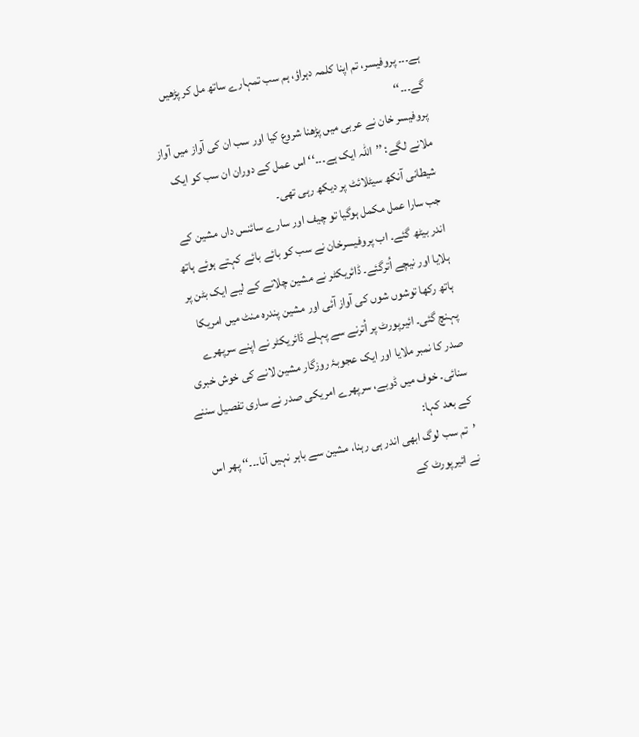ہے۔۔۔ پروفیسر، تم اپنا کلمہ دہراؤ، ہم سب تمہارے ساتھ مل کر پڑھیں گے۔۔۔‘‘
پروفیسر خان نے عربی میں پڑھنا شروع کیا اور سب ان کی آواز میں آواز ملانے لگے: ’’اللہ ایک ہے۔۔۔‘‘ اس عمل کے دوران ان سب کو ایک شیطانی آنکھ سیٹلائٹ پر دیکھ رہی تھی۔
جب سارا عمل مکمل ہوگیا تو چیف اور سارے سائنس داں مشین کے اندر بیٹھ گئے۔ اب پروفیسرخان نے سب کو بائے بائے کہتے ہوئے ہاتھ ہلایا اور نیچے اُترگئے۔ ڈائریکٹر نے مشین چلانے کے لیے ایک بٹن پر ہاتھ رکھا توشوں شوں کی آواز آئی اور مشین پندرہ منٹ میں امریکا پہنچ گئی۔ ائیرپورٹ پر اُترنے سے پہلے ڈائریکٹر نے اپنے سرپھرے صدر کا نمبر ملایا اور ایک عجوبۂ روزگار مشین لانے کی خوش خبری سنائی۔ خوف میں ڈوبے، سرپھرے امریکی صدر نے ساری تفصیل سننے کے بعد کہا:
’تم سب لوگ ابھی اندر ہی رہنا، مشین سے باہر نہیں آنا۔۔۔‘‘ پھر اس نے ائیرپورٹ کے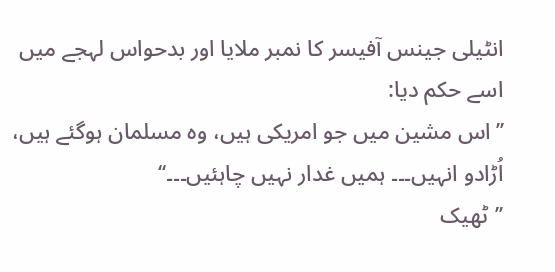انٹیلی جینس آفیسر کا نمبر ملایا اور بدحواس لہجے میں اسے حکم دیا:
’’اس مشین میں جو امریکی ہیں، وہ مسلمان ہوگئے ہیں، اُڑادو انہیں۔۔۔ ہمیں غدار نہیں چاہئیں۔۔۔‘‘
’’ٹھیک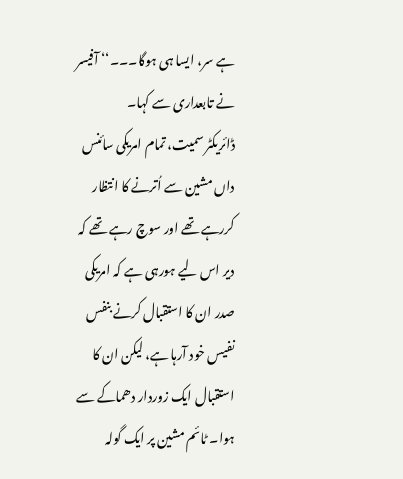ہے سر، ایسا ہی ہوگا۔۔۔‘‘ آفیسر نے تابعداری سے کہا۔
ڈائریکٹر سمیت، تمام امریکی سائنس داں مشین سے اُترنے کا انتظار کررہے تھے اور سوچ رہے تھے کہ دیر اس لیے ہورہی ہے کہ امریکی صدر ان کا استقبال کرنے بنفس نفیس خود آرہا ہے، لیکن ان کا استقبال ایک زوردار دھماکے سے ہوا۔ ٹائم مشین پر ایک گولہ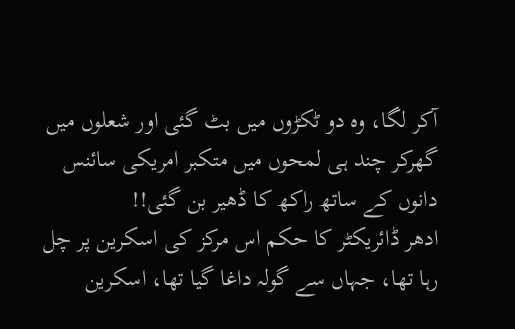آکر لگا، وہ دو ٹکڑوں میں بٹ گئی اور شعلوں میں گھرکر چند ہی لمحوں میں متکبر امریکی سائنس دانوں کے ساتھ راکھ کا ڈھیر بن گئی!!
ادھر ڈائریکٹر کا حکم اس مرکز کی اسکرین پر چل رہا تھا، جہاں سے گولہ داغا گیا تھا، اسکرین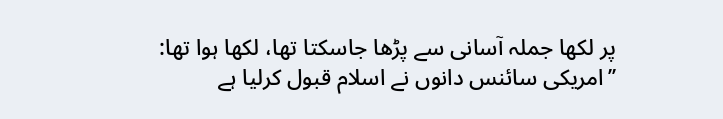پر لکھا جملہ آسانی سے پڑھا جاسکتا تھا، لکھا ہوا تھا:
’’امریکی سائنس دانوں نے اسلام قبول کرلیا ہے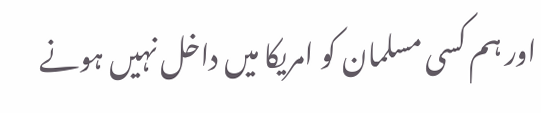اور ہم کسی مسلمان کو امریکا میں داخل نہیں ہونے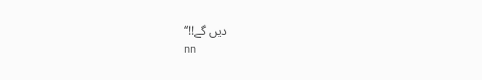دیں گے!!‘‘
nn